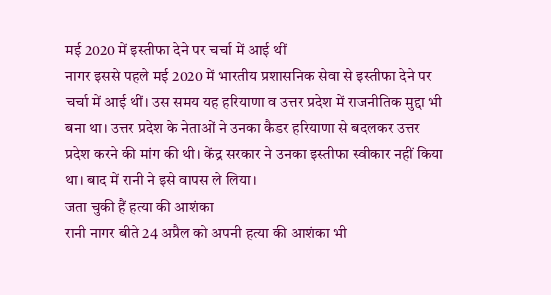मई 2020 में इस्तीफा देने पर चर्चा में आई थीं
नागर इससे पहले मई 2020 में भारतीय प्रशासनिक सेवा से इस्तीफा देने पर चर्चा में आई थीं। उस समय यह हरियाणा व उत्तर प्रदेश में राजनीतिक मुद्दा भी बना था। उत्तर प्रदेश के नेताओं ने उनका कैडर हरियाणा से बदलकर उत्तर प्रदेश करने की मांग की थी। केंद्र सरकार ने उनका इस्तीफा स्वीकार नहीं किया था। बाद में रानी ने इसे वापस ले लिया।
जता चुकी हैं हत्या की आशंका
रानी नागर बीते 24 अप्रैल को अपनी हत्या की आशंका भी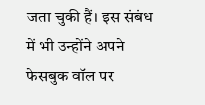जता चुकी हैं। इस संबंध में भी उन्होंने अपने फेसबुक वॉल पर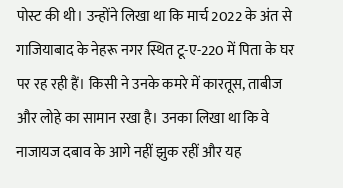पोस्ट की थी। उन्होंने लिखा था कि मार्च 2022 के अंत से गाजियाबाद के नेहरू नगर स्थित टू-ए-220 में पिता के घर पर रह रही हैं। किसी ने उनके कमरे में कारतूस, ताबीज और लोहे का सामान रखा है। उनका लिखा था कि वे नाजायज दबाव के आगे नहीं झुक रहीं और यह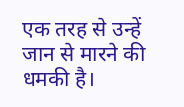एक तरह से उन्हें जान से मारने की धमकी है।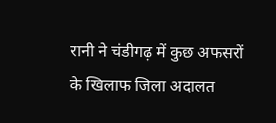रानी ने चंडीगढ़ में कुछ अफसरों के खिलाफ जिला अदालत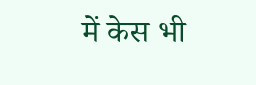में केस भी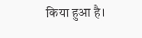किया हुआ है।